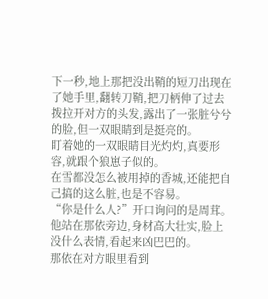下一秒,地上那把没出鞘的短刀出现在了她手里,翻转刀鞘,把刀柄伸了过去拨拉开对方的头发,露出了一张脏兮兮的脸,但一双眼睛到是挺亮的。
盯着她的一双眼睛目光灼灼,真要形容,就跟个狼崽子似的。
在雪都没怎么被用掉的香城,还能把自己搞的这么脏,也是不容易。
“你是什么人?”开口询问的是周茸。
他站在那依旁边,身材高大壮实,脸上没什么表情,看起来凶巴巴的。
那依在对方眼里看到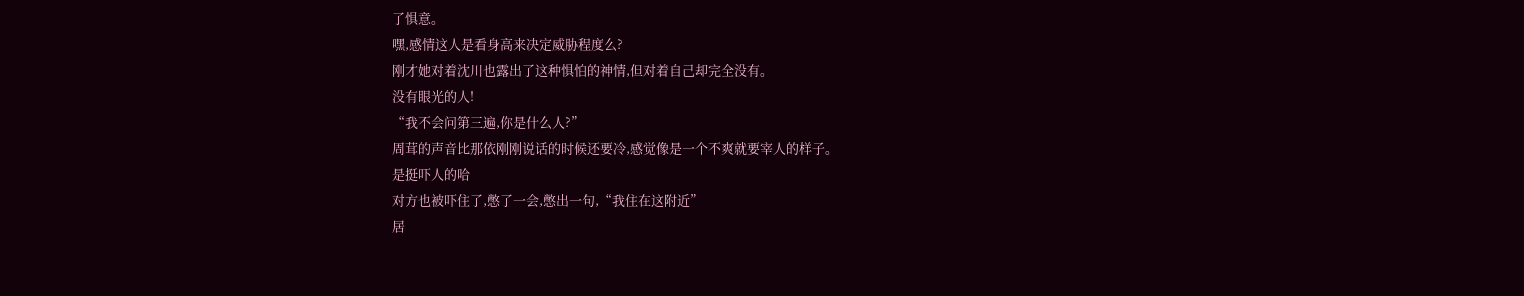了惧意。
嘿,感情这人是看身高来决定威胁程度么?
刚才她对着沈川也露出了这种惧怕的神情,但对着自己却完全没有。
没有眼光的人!
“我不会问第三遍,你是什么人?”
周茸的声音比那依刚刚说话的时候还要冷,感觉像是一个不爽就要宰人的样子。
是挺吓人的哈
对方也被吓住了,憋了一会,憋出一句,“我住在这附近”
居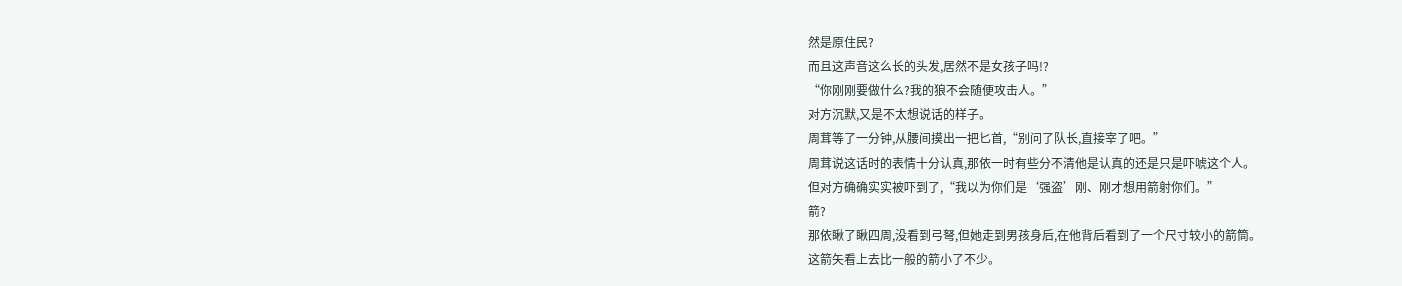然是原住民?
而且这声音这么长的头发,居然不是女孩子吗!?
“你刚刚要做什么?我的狼不会随便攻击人。”
对方沉默,又是不太想说话的样子。
周茸等了一分钟,从腰间摸出一把匕首,“别问了队长,直接宰了吧。”
周茸说这话时的表情十分认真,那依一时有些分不清他是认真的还是只是吓唬这个人。
但对方确确实实被吓到了,“我以为你们是‘强盗’刚、刚才想用箭射你们。”
箭?
那依瞅了瞅四周,没看到弓弩,但她走到男孩身后,在他背后看到了一个尺寸较小的箭筒。
这箭矢看上去比一般的箭小了不少。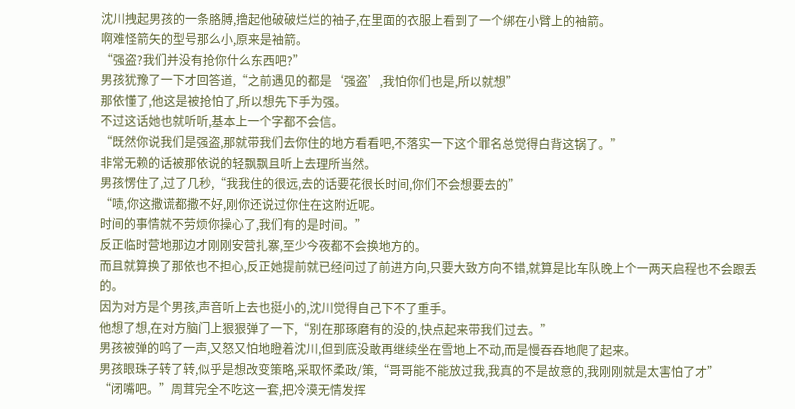沈川拽起男孩的一条胳膊,撸起他破破烂烂的袖子,在里面的衣服上看到了一个绑在小臂上的袖箭。
啊难怪箭矢的型号那么小,原来是袖箭。
“强盗?我们并没有抢你什么东西吧?”
男孩犹豫了一下才回答道,“之前遇见的都是‘强盗’,我怕你们也是,所以就想”
那依懂了,他这是被抢怕了,所以想先下手为强。
不过这话她也就听听,基本上一个字都不会信。
“既然你说我们是强盗,那就带我们去你住的地方看看吧,不落实一下这个罪名总觉得白背这锅了。”
非常无赖的话被那依说的轻飘飘且听上去理所当然。
男孩愣住了,过了几秒,“我我住的很远,去的话要花很长时间,你们不会想要去的”
“啧,你这撒谎都撒不好,刚你还说过你住在这附近呢。
时间的事情就不劳烦你操心了,我们有的是时间。”
反正临时营地那边才刚刚安营扎寨,至少今夜都不会换地方的。
而且就算换了那依也不担心,反正她提前就已经问过了前进方向,只要大致方向不错,就算是比车队晚上个一两天启程也不会跟丢的。
因为对方是个男孩,声音听上去也挺小的,沈川觉得自己下不了重手。
他想了想,在对方脑门上狠狠弹了一下,“别在那琢磨有的没的,快点起来带我们过去。”
男孩被弹的呜了一声,又怒又怕地瞪着沈川,但到底没敢再继续坐在雪地上不动,而是慢吞吞地爬了起来。
男孩眼珠子转了转,似乎是想改变策略,采取怀柔政/策,“哥哥能不能放过我,我真的不是故意的,我刚刚就是太害怕了才”
“闭嘴吧。”周茸完全不吃这一套,把冷漠无情发挥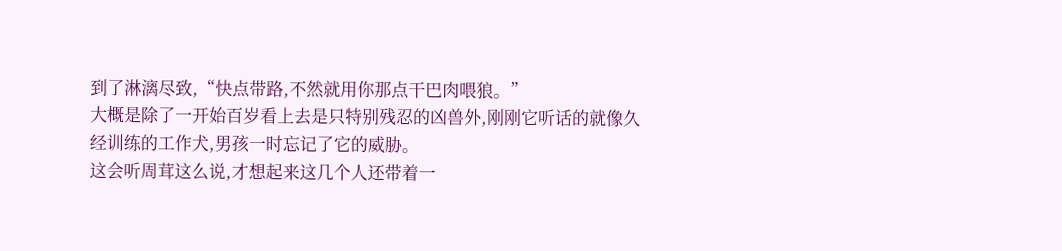到了淋漓尽致,“快点带路,不然就用你那点干巴肉喂狼。”
大概是除了一开始百岁看上去是只特别残忍的凶兽外,刚刚它听话的就像久经训练的工作犬,男孩一时忘记了它的威胁。
这会听周茸这么说,才想起来这几个人还带着一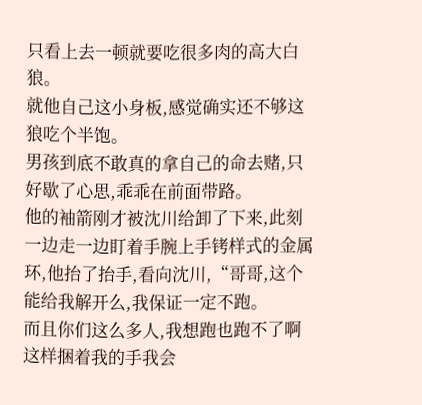只看上去一顿就要吃很多肉的高大白狼。
就他自己这小身板,感觉确实还不够这狼吃个半饱。
男孩到底不敢真的拿自己的命去赌,只好歇了心思,乖乖在前面带路。
他的袖箭刚才被沈川给卸了下来,此刻一边走一边盯着手腕上手铐样式的金属环,他抬了抬手,看向沈川,“哥哥,这个能给我解开么,我保证一定不跑。
而且你们这么多人,我想跑也跑不了啊
这样捆着我的手我会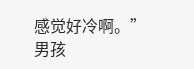感觉好冷啊。”
男孩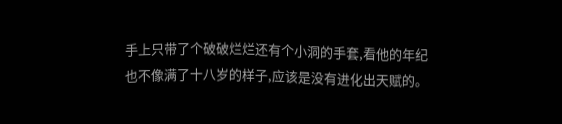手上只带了个破破烂烂还有个小洞的手套,看他的年纪也不像满了十八岁的样子,应该是没有进化出天赋的。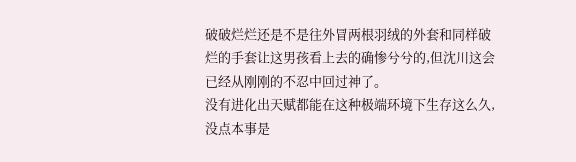破破烂烂还是不是往外冒两根羽绒的外套和同样破烂的手套让这男孩看上去的确惨兮兮的,但沈川这会已经从刚刚的不忍中回过神了。
没有进化出天赋都能在这种极端环境下生存这么久,没点本事是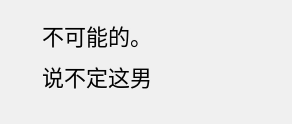不可能的。
说不定这男